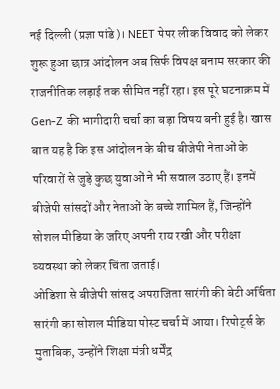नई दिल्ली (प्रज्ञा पांडे)। NEET पेपर लीक विवाद को लेकर शुरू हुआ छात्र आंदोलन अब सिर्फ विपक्ष बनाम सरकार की राजनीतिक लड़ाई तक सीमित नहीं रहा। इस पूरे घटनाक्रम में Gen-Z की भागीदारी चर्चा का बड़ा विषय बनी हुई है। खास बात यह है कि इस आंदोलन के बीच बीजेपी नेताओं के परिवारों से जुड़े कुछ युवाओं ने भी सवाल उठाए हैं। इनमें बीजेपी सांसदों और नेताओं के बच्चे शामिल हैं, जिन्होंने सोशल मीडिया के जरिए अपनी राय रखी और परीक्षा व्यवस्था को लेकर चिंता जताई।
ओडिशा से बीजेपी सांसद अपराजिता सारंगी की बेटी अर्चिता सारंगी का सोशल मीडिया पोस्ट चर्चा में आया। रिपोर्ट्स के मुताबिक, उन्होंने शिक्षा मंत्री धर्मेंद्र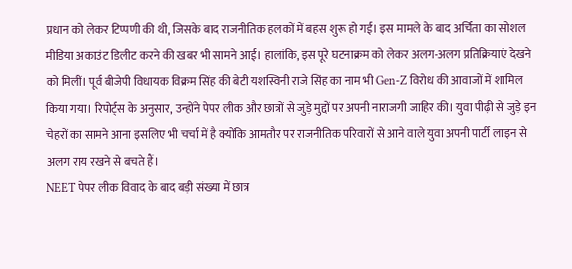प्रधान को लेकर टिप्पणी की थी, जिसके बाद राजनीतिक हलकों में बहस शुरू हो गई। इस मामले के बाद अर्चिता का सोशल मीडिया अकाउंट डिलीट करने की खबर भी सामने आई। हालांकि, इस पूरे घटनाक्रम को लेकर अलग-अलग प्रतिक्रियाएं देखने को मिलीं। पूर्व बीजेपी विधायक विक्रम सिंह की बेटी यशस्विनी राजे सिंह का नाम भी Gen-Z विरोध की आवाजों में शामिल किया गया। रिपोर्ट्स के अनुसार, उन्होंने पेपर लीक और छात्रों से जुड़े मुद्दों पर अपनी नाराजगी जाहिर की। युवा पीढ़ी से जुड़े इन चेहरों का सामने आना इसलिए भी चर्चा में है क्योंकि आमतौर पर राजनीतिक परिवारों से आने वाले युवा अपनी पार्टी लाइन से अलग राय रखने से बचते हैं।
NEET पेपर लीक विवाद के बाद बड़ी संख्या में छात्र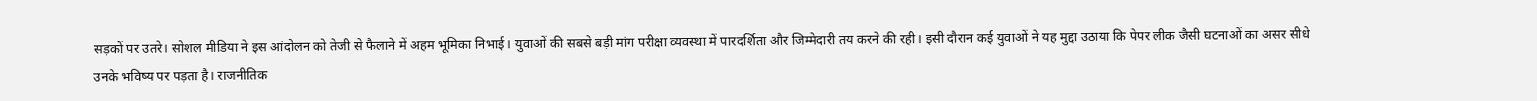सड़कों पर उतरे। सोशल मीडिया ने इस आंदोलन को तेजी से फैलाने में अहम भूमिका निभाई। युवाओं की सबसे बड़ी मांग परीक्षा व्यवस्था में पारदर्शिता और जिम्मेदारी तय करने की रही। इसी दौरान कई युवाओं ने यह मुद्दा उठाया कि पेपर लीक जैसी घटनाओं का असर सीधे उनके भविष्य पर पड़ता है। राजनीतिक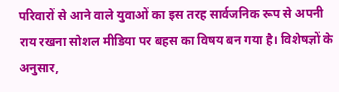परिवारों से आने वाले युवाओं का इस तरह सार्वजनिक रूप से अपनी राय रखना सोशल मीडिया पर बहस का विषय बन गया है। विशेषज्ञों के अनुसार,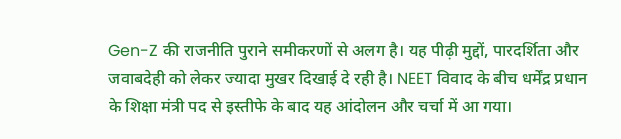Gen-Z की राजनीति पुराने समीकरणों से अलग है। यह पीढ़ी मुद्दों, पारदर्शिता और जवाबदेही को लेकर ज्यादा मुखर दिखाई दे रही है। NEET विवाद के बीच धर्मेंद्र प्रधान के शिक्षा मंत्री पद से इस्तीफे के बाद यह आंदोलन और चर्चा में आ गया।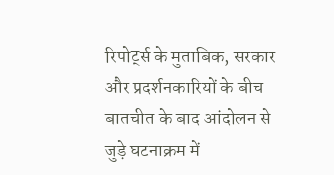रिपोर्ट्स के मुताबिक, सरकार और प्रदर्शनकारियों के बीच बातचीत के बाद आंदोलन से जुड़े घटनाक्रम में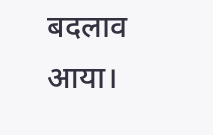बदलाव आया।